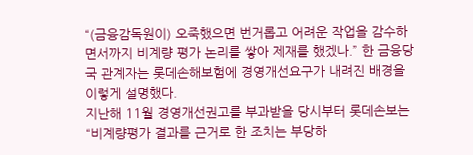“(금융감독원이) 오죽했으면 번거롭고 어려운 작업을 감수하면서까지 비계량 평가 논리를 쌓아 제재를 했겠나.” 한 금융당국 관계자는 롯데손해보험에 경영개선요구가 내려진 배경을 이렇게 설명했다.
지난해 11월 경영개선권고를 부과받을 당시부터 롯데손보는 “비계량평가 결과를 근거로 한 조치는 부당하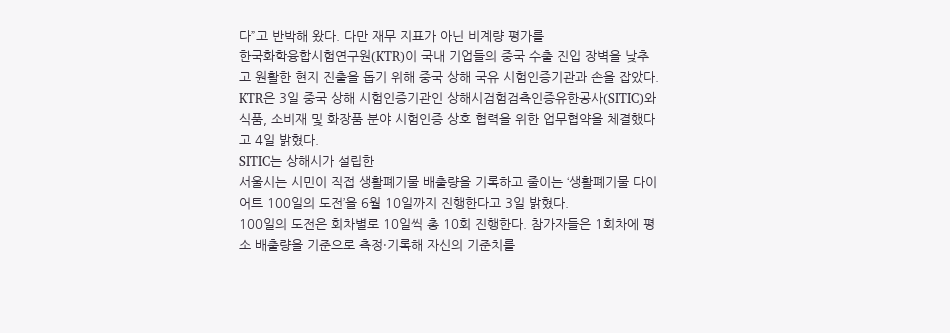다”고 반박해 왔다. 다만 재무 지표가 아닌 비계량 평가를
한국화학융합시험연구원(KTR)이 국내 기업들의 중국 수출 진입 장벽을 낮추고 원활한 현지 진출을 돕기 위해 중국 상해 국유 시험인증기관과 손을 잡았다.
KTR은 3일 중국 상해 시험인증기관인 상해시검험검측인증유한공사(SITIC)와 식품, 소비재 및 화장품 분야 시험인증 상호 협력을 위한 업무협약을 체결했다고 4일 밝혔다.
SITIC는 상해시가 설립한
서울시는 시민이 직접 생활폐기물 배출량을 기록하고 줄이는 ‘생활폐기물 다이어트 100일의 도전’을 6월 10일까지 진행한다고 3일 밝혔다.
100일의 도전은 회차별로 10일씩 총 10회 진행한다. 참가자들은 1회차에 평소 배출량을 기준으로 측정·기록해 자신의 기준치를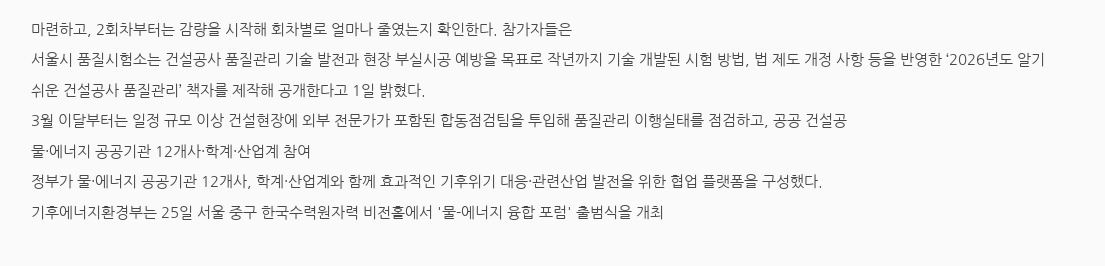마련하고, 2회차부터는 감량을 시작해 회차별로 얼마나 줄였는지 확인한다. 참가자들은
서울시 품질시험소는 건설공사 품질관리 기술 발전과 현장 부실시공 예방을 목표로 작년까지 기술 개발된 시험 방법, 법 제도 개정 사항 등을 반영한 ‘2026년도 알기쉬운 건설공사 품질관리’ 책자를 제작해 공개한다고 1일 밝혔다.
3월 이달부터는 일정 규모 이상 건설현장에 외부 전문가가 포함된 합동점검팀을 투입해 품질관리 이행실태를 점검하고, 공공 건설공
물·에너지 공공기관 12개사·학계·산업계 참여
정부가 물·에너지 공공기관 12개사, 학계·산업계와 함께 효과적인 기후위기 대응·관련산업 발전을 위한 협업 플랫폼을 구성했다.
기후에너지환경부는 25일 서울 중구 한국수력원자력 비전홀에서 '물-에너지 융합 포럼' 출범식을 개최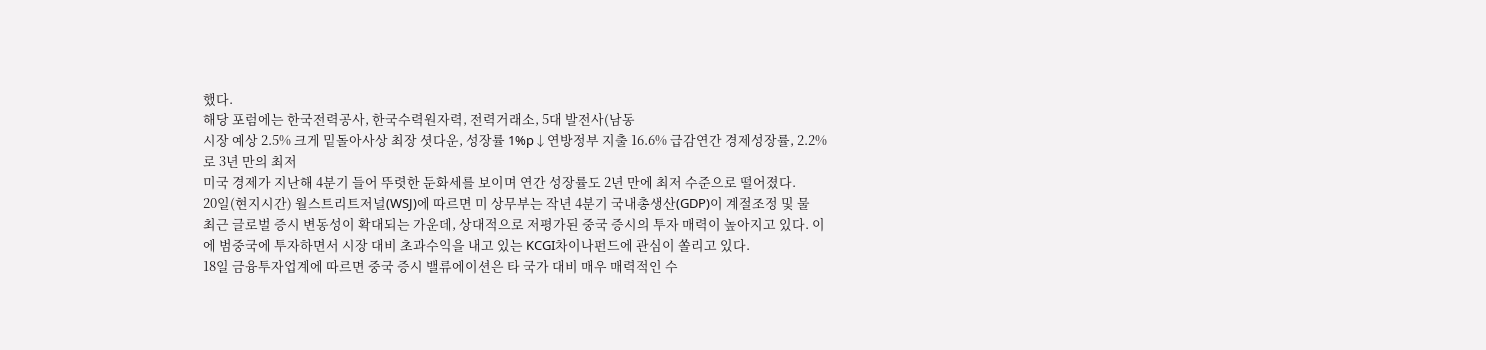했다.
해당 포럼에는 한국전력공사, 한국수력원자력, 전력거래소, 5대 발전사(남동
시장 예상 2.5% 크게 밑돌아사상 최장 셧다운, 성장률 1%p↓연방정부 지출 16.6% 급감연간 경제성장률, 2.2%로 3년 만의 최저
미국 경제가 지난해 4분기 들어 뚜렷한 둔화세를 보이며 연간 성장률도 2년 만에 최저 수준으로 떨어졌다.
20일(현지시간) 월스트리트저널(WSJ)에 따르면 미 상무부는 작년 4분기 국내총생산(GDP)이 계절조정 및 물
최근 글로벌 증시 변동성이 확대되는 가운데, 상대적으로 저평가된 중국 증시의 투자 매력이 높아지고 있다. 이에 범중국에 투자하면서 시장 대비 초과수익을 내고 있는 KCGI차이나펀드에 관심이 쏠리고 있다.
18일 금융투자업계에 따르면 중국 증시 밸류에이션은 타 국가 대비 매우 매력적인 수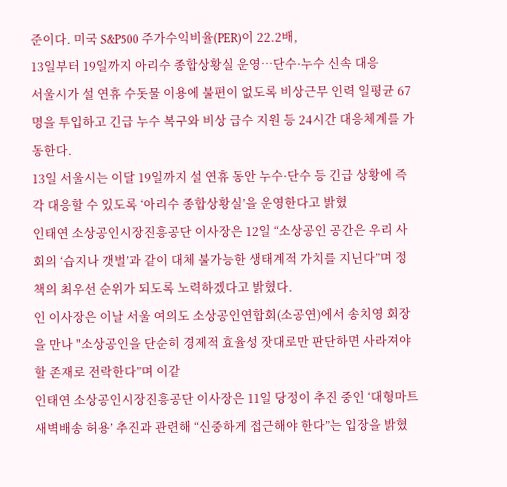준이다. 미국 S&P500 주가수익비율(PER)이 22.2배,
13일부터 19일까지 아리수 종합상황실 운영⋯단수·누수 신속 대응
서울시가 설 연휴 수돗물 이용에 불편이 없도록 비상근무 인력 일평균 67명을 투입하고 긴급 누수 복구와 비상 급수 지원 등 24시간 대응체계를 가동한다.
13일 서울시는 이달 19일까지 설 연휴 동안 누수·단수 등 긴급 상황에 즉각 대응할 수 있도록 ‘아리수 종합상황실’을 운영한다고 밝혔
인태연 소상공인시장진흥공단 이사장은 12일 “소상공인 공간은 우리 사회의 ‘습지나 갯벌’과 같이 대체 불가능한 생태계적 가치를 지닌다”며 정책의 최우선 순위가 되도록 노력하겠다고 밝혔다.
인 이사장은 이날 서울 여의도 소상공인연합회(소공연)에서 송치영 회장을 만나 "소상공인을 단순히 경제적 효율성 잣대로만 판단하면 사라져야 할 존재로 전락한다”며 이같
인태연 소상공인시장진흥공단 이사장은 11일 당정이 추진 중인 ‘대형마트 새벽배송 허용’ 추진과 관련해 “신중하게 접근해야 한다”는 입장을 밝혔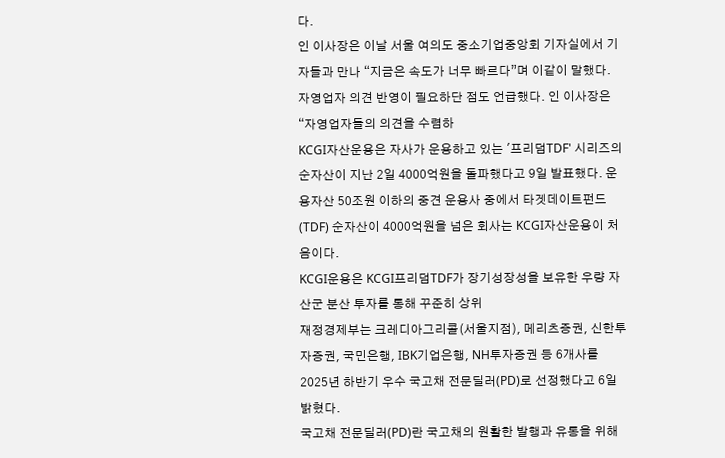다.
인 이사장은 이날 서울 여의도 중소기업중앙회 기자실에서 기자들과 만나 “지금은 속도가 너무 빠르다”며 이같이 말했다.
자영업자 의견 반영이 필요하단 점도 언급했다. 인 이사장은 “자영업자들의 의견을 수렴하
KCGI자산운용은 자사가 운용하고 있는 '프리덤TDF' 시리즈의 순자산이 지난 2일 4000억원을 돌파했다고 9일 발표했다. 운용자산 50조원 이하의 중견 운용사 중에서 타겟데이트펀드(TDF) 순자산이 4000억원을 넘은 회사는 KCGI자산운용이 처음이다.
KCGI운용은 KCGI프리덤TDF가 장기성장성을 보유한 우량 자산군 분산 투자를 통해 꾸준히 상위
재정경제부는 크레디아그리콜(서울지점), 메리츠증권, 신한투자증권, 국민은행, IBK기업은행, NH투자증권 등 6개사를 2025년 하반기 우수 국고채 전문딜러(PD)로 선정했다고 6일 밝혔다.
국고채 전문딜러(PD)란 국고채의 원활한 발행과 유통을 위해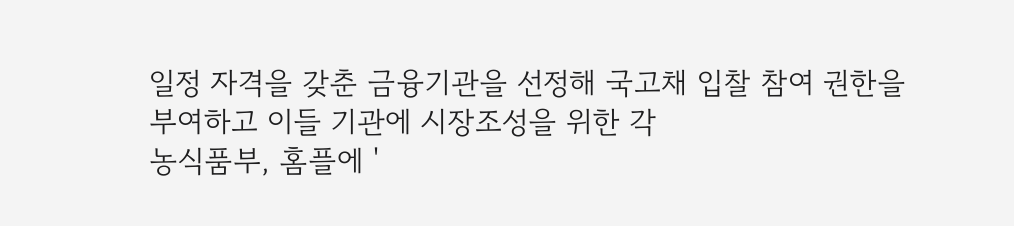일정 자격을 갖춘 금융기관을 선정해 국고채 입찰 참여 권한을 부여하고 이들 기관에 시장조성을 위한 각
농식품부, 홈플에 '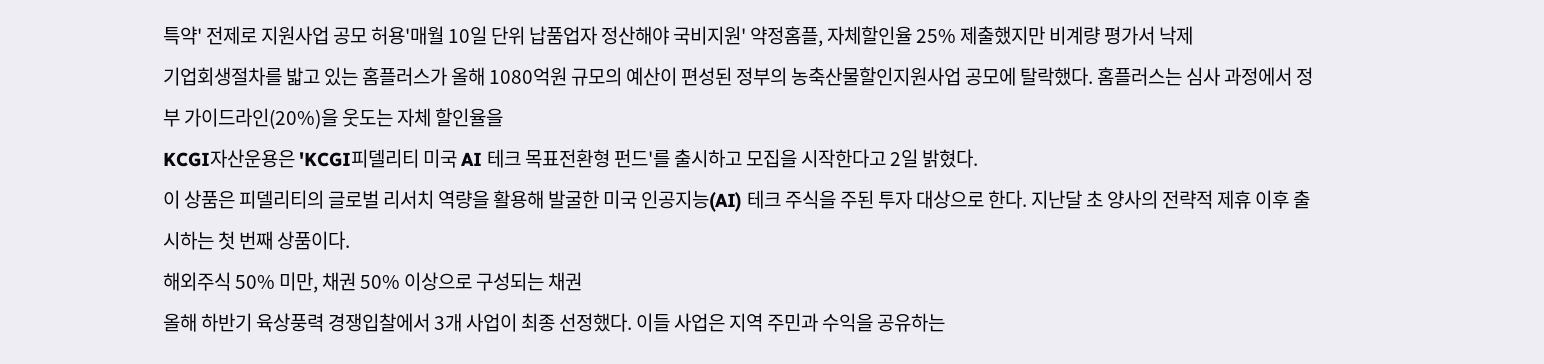특약' 전제로 지원사업 공모 허용'매월 10일 단위 납품업자 정산해야 국비지원' 약정홈플, 자체할인율 25% 제출했지만 비계량 평가서 낙제
기업회생절차를 밟고 있는 홈플러스가 올해 1080억원 규모의 예산이 편성된 정부의 농축산물할인지원사업 공모에 탈락했다. 홈플러스는 심사 과정에서 정부 가이드라인(20%)을 웃도는 자체 할인율을
KCGI자산운용은 'KCGI피델리티 미국 AI 테크 목표전환형 펀드'를 출시하고 모집을 시작한다고 2일 밝혔다.
이 상품은 피델리티의 글로벌 리서치 역량을 활용해 발굴한 미국 인공지능(AI) 테크 주식을 주된 투자 대상으로 한다. 지난달 초 양사의 전략적 제휴 이후 출시하는 첫 번째 상품이다.
해외주식 50% 미만, 채권 50% 이상으로 구성되는 채권
올해 하반기 육상풍력 경쟁입찰에서 3개 사업이 최종 선정했다. 이들 사업은 지역 주민과 수익을 공유하는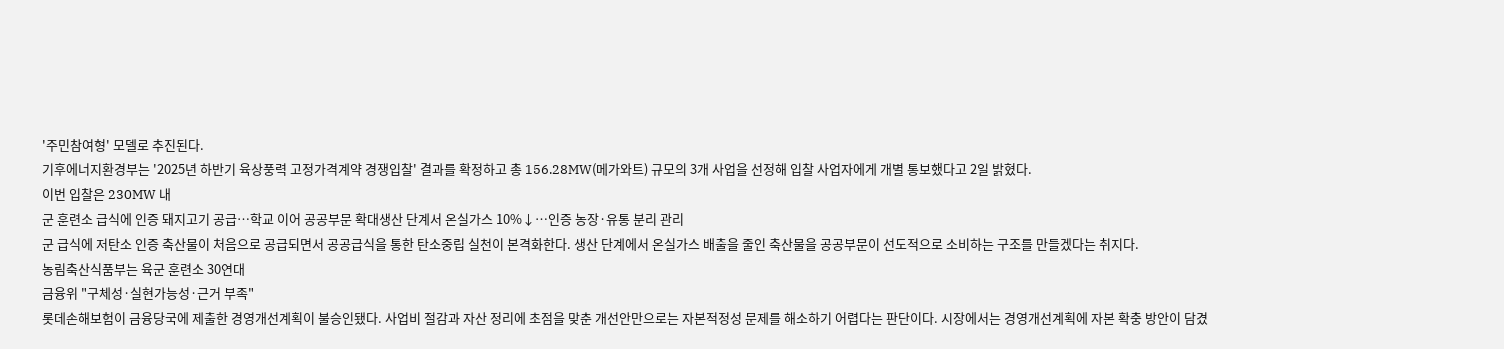'주민참여형' 모델로 추진된다.
기후에너지환경부는 '2025년 하반기 육상풍력 고정가격계약 경쟁입찰' 결과를 확정하고 총 156.28MW(메가와트) 규모의 3개 사업을 선정해 입찰 사업자에게 개별 통보했다고 2일 밝혔다.
이번 입찰은 230MW 내
군 훈련소 급식에 인증 돼지고기 공급…학교 이어 공공부문 확대생산 단계서 온실가스 10%↓…인증 농장·유통 분리 관리
군 급식에 저탄소 인증 축산물이 처음으로 공급되면서 공공급식을 통한 탄소중립 실천이 본격화한다. 생산 단계에서 온실가스 배출을 줄인 축산물을 공공부문이 선도적으로 소비하는 구조를 만들겠다는 취지다.
농림축산식품부는 육군 훈련소 30연대
금융위 "구체성·실현가능성·근거 부족"
롯데손해보험이 금융당국에 제출한 경영개선계획이 불승인됐다. 사업비 절감과 자산 정리에 초점을 맞춘 개선안만으로는 자본적정성 문제를 해소하기 어렵다는 판단이다. 시장에서는 경영개선계획에 자본 확충 방안이 담겼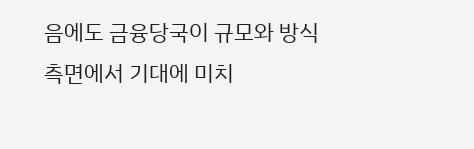음에도 금융당국이 규모와 방식 측면에서 기대에 미치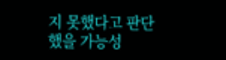지 못했다고 판단했을 가능성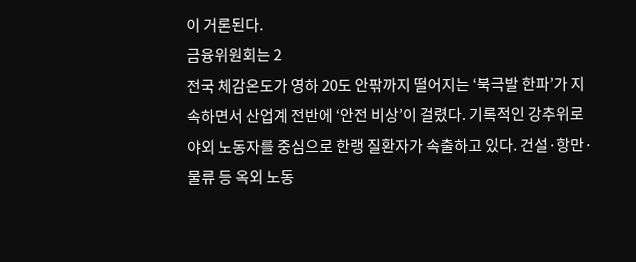이 거론된다.
금융위원회는 2
전국 체감온도가 영하 20도 안팎까지 떨어지는 ‘북극발 한파’가 지속하면서 산업계 전반에 ‘안전 비상’이 걸렸다. 기록적인 강추위로 야외 노동자를 중심으로 한랭 질환자가 속출하고 있다. 건설·항만·물류 등 옥외 노동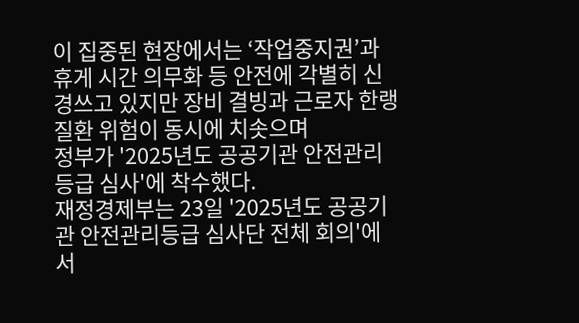이 집중된 현장에서는 ‘작업중지권’과 휴게 시간 의무화 등 안전에 각별히 신경쓰고 있지만 장비 결빙과 근로자 한랭질환 위험이 동시에 치솟으며
정부가 '2025년도 공공기관 안전관리등급 심사'에 착수했다.
재정경제부는 23일 '2025년도 공공기관 안전관리등급 심사단 전체 회의'에서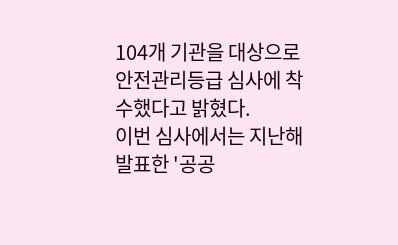104개 기관을 대상으로 안전관리등급 심사에 착수했다고 밝혔다.
이번 심사에서는 지난해 발표한 '공공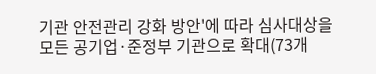기관 안전관리 강화 방안'에 따라 심사대상을 모든 공기업·준정부 기관으로 확대(73개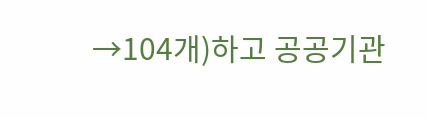→104개)하고 공공기관